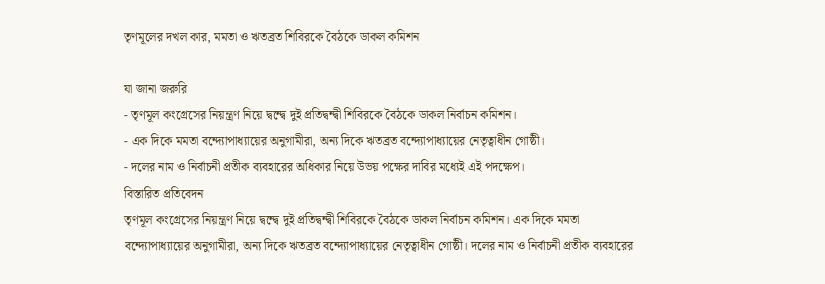তৃণমূলের দখল কার, মমতা ও ঋতব্রত শিবিরকে বৈঠকে ডাকল কমিশন

যা জানা জরুরি
- তৃণমূল কংগ্রেসের নিয়ন্ত্রণ নিয়ে দ্বন্দ্বে দুই প্রতিদ্বন্দ্বী শিবিরকে বৈঠকে ডাকল নির্বাচন কমিশন।
- এক দিকে মমতা বন্দ্যোপাধ্যায়ের অনুগামীরা, অন্য দিকে ঋতব্রত বন্দ্যোপাধ্যায়ের নেতৃত্বাধীন গোষ্ঠী।
- দলের নাম ও নির্বাচনী প্রতীক ব্যবহারের অধিকার নিয়ে উভয় পক্ষের দাবির মধ্যেই এই পদক্ষেপ।
বিস্তারিত প্রতিবেদন
তৃণমূল কংগ্রেসের নিয়ন্ত্রণ নিয়ে দ্বন্দ্বে দুই প্রতিদ্বন্দ্বী শিবিরকে বৈঠকে ডাকল নির্বাচন কমিশন। এক দিকে মমতা বন্দ্যোপাধ্যায়ের অনুগামীরা, অন্য দিকে ঋতব্রত বন্দ্যোপাধ্যায়ের নেতৃত্বাধীন গোষ্ঠী। দলের নাম ও নির্বাচনী প্রতীক ব্যবহারের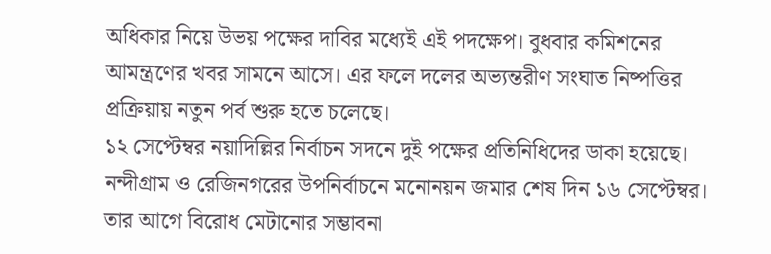অধিকার নিয়ে উভয় পক্ষের দাবির মধ্যেই এই পদক্ষেপ। বুধবার কমিশনের আমন্ত্রণের খবর সামনে আসে। এর ফলে দলের অভ্যন্তরীণ সংঘাত নিষ্পত্তির প্রক্রিয়ায় নতুন পর্ব শুরু হতে চলেছে।
১২ সেপ্টেম্বর নয়াদিল্লির নির্বাচন সদনে দুই পক্ষের প্রতিনিধিদের ডাকা হয়েছে। নন্দীগ্রাম ও রেজিনগরের উপনির্বাচনে মনোনয়ন জমার শেষ দিন ১৬ সেপ্টেম্বর। তার আগে বিরোধ মেটানোর সম্ভাবনা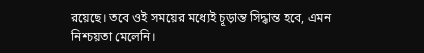রয়েছে। তবে ওই সময়ের মধ্যেই চূড়ান্ত সিদ্ধান্ত হবে, এমন নিশ্চয়তা মেলেনি।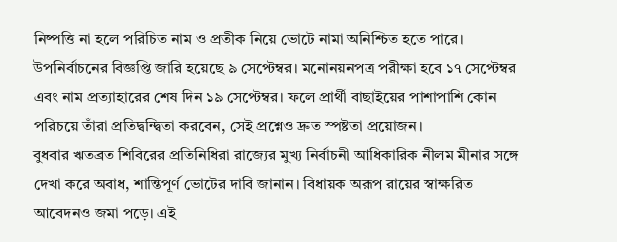নিষ্পত্তি না হলে পরিচিত নাম ও প্রতীক নিয়ে ভোটে নামা অনিশ্চিত হতে পারে। উপনির্বাচনের বিজ্ঞপ্তি জারি হয়েছে ৯ সেপ্টেম্বর। মনোনয়নপত্র পরীক্ষা হবে ১৭ সেপ্টেম্বর এবং নাম প্রত্যাহারের শেষ দিন ১৯ সেপ্টেম্বর। ফলে প্রার্থী বাছাইয়ের পাশাপাশি কোন পরিচয়ে তাঁরা প্রতিদ্বন্দ্বিতা করবেন, সেই প্রশ্নেও দ্রুত স্পষ্টতা প্রয়োজন।
বুধবার ঋতব্রত শিবিরের প্রতিনিধিরা রাজ্যের মুখ্য নির্বাচনী আধিকারিক নীলম মীনার সঙ্গে দেখা করে অবাধ, শান্তিপূর্ণ ভোটের দাবি জানান। বিধায়ক অরূপ রায়ের স্বাক্ষরিত আবেদনও জমা পড়ে। এই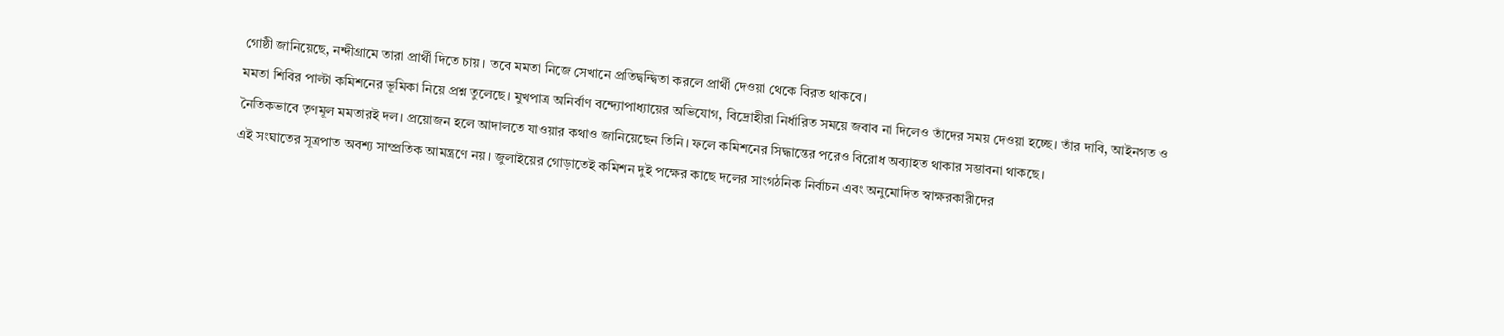গোষ্ঠী জানিয়েছে, নন্দীগ্রামে তারা প্রার্থী দিতে চায়। তবে মমতা নিজে সেখানে প্রতিদ্বন্দ্বিতা করলে প্রার্থী দেওয়া থেকে বিরত থাকবে।
মমতা শিবির পাল্টা কমিশনের ভূমিকা নিয়ে প্রশ্ন তুলেছে। মুখপাত্র অনির্বাণ বন্দ্যোপাধ্যায়ের অভিযোগ, বিদ্রোহীরা নির্ধারিত সময়ে জবাব না দিলেও তাঁদের সময় দেওয়া হচ্ছে। তাঁর দাবি, আইনগত ও নৈতিকভাবে তৃণমূল মমতারই দল। প্রয়োজন হলে আদালতে যাওয়ার কথাও জানিয়েছেন তিনি। ফলে কমিশনের সিদ্ধান্তের পরেও বিরোধ অব্যাহত থাকার সম্ভাবনা থাকছে।
এই সংঘাতের সূত্রপাত অবশ্য সাম্প্রতিক আমন্ত্রণে নয়। জুলাইয়ের গোড়াতেই কমিশন দুই পক্ষের কাছে দলের সাংগঠনিক নির্বাচন এবং অনুমোদিত স্বাক্ষরকারীদের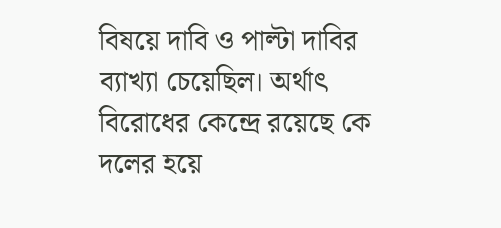বিষয়ে দাবি ও পাল্টা দাবির ব্যাখ্যা চেয়েছিল। অর্থাৎ বিরোধের কেন্দ্রে রয়েছে কে দলের হয়ে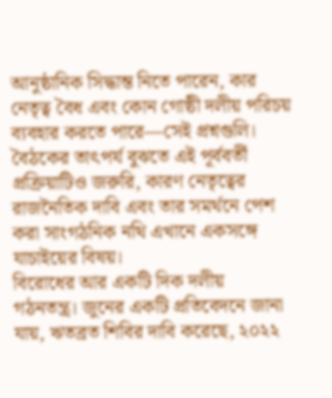আনুষ্ঠানিক সিদ্ধান্ত নিতে পারেন, কার নেতৃত্ব বৈধ এবং কোন গোষ্ঠী দলীয় পরিচয় ব্যবহার করতে পারে—সেই প্রশ্নগুলি। বৈঠকের তাৎপর্য বুঝতে এই পূর্ববর্তী প্রক্রিয়াটিও জরুরি, কারণ নেতৃত্বের রাজনৈতিক দাবি এবং তার সমর্থনে পেশ করা সাংগঠনিক নথি এখানে একসঙ্গে যাচাইয়ের বিষয়।
বিরোধের আর একটি দিক দলীয় গঠনতন্ত্র। জুনের একটি প্রতিবেদনে জানা যায়, ঋতব্রত শিবির দাবি করেছে, ২০২২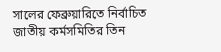সালের ফেব্রুয়ারিতে নির্বাচিত জাতীয় কর্মসমিতির তিন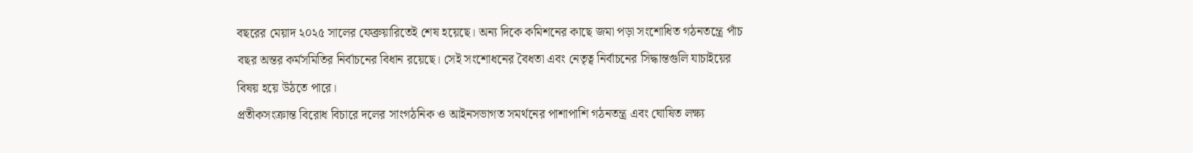বছরের মেয়াদ ২০২৫ সালের ফেব্রুয়ারিতেই শেষ হয়েছে। অন্য দিকে কমিশনের কাছে জমা পড়া সংশোধিত গঠনতন্ত্রে পাঁচ বছর অন্তর কর্মসমিতির নির্বাচনের বিধান রয়েছে। সেই সংশোধনের বৈধতা এবং নেতৃত্ব নির্বাচনের সিদ্ধান্তগুলি যাচাইয়ের বিষয় হয়ে উঠতে পারে।
প্রতীকসংক্রান্ত বিরোধ বিচারে দলের সাংগঠনিক ও আইনসভাগত সমর্থনের পাশাপাশি গঠনতন্ত্র এবং ঘোষিত লক্ষ্য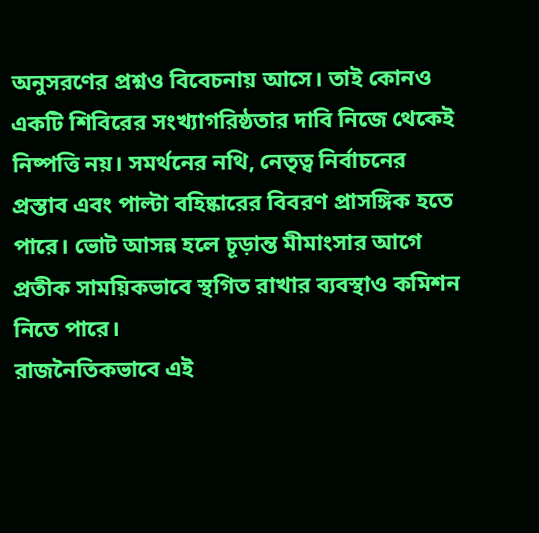অনুসরণের প্রশ্নও বিবেচনায় আসে। তাই কোনও একটি শিবিরের সংখ্যাগরিষ্ঠতার দাবি নিজে থেকেই নিষ্পত্তি নয়। সমর্থনের নথি, নেতৃত্ব নির্বাচনের প্রস্তাব এবং পাল্টা বহিষ্কারের বিবরণ প্রাসঙ্গিক হতে পারে। ভোট আসন্ন হলে চূড়ান্ত মীমাংসার আগে প্রতীক সাময়িকভাবে স্থগিত রাখার ব্যবস্থাও কমিশন নিতে পারে।
রাজনৈতিকভাবে এই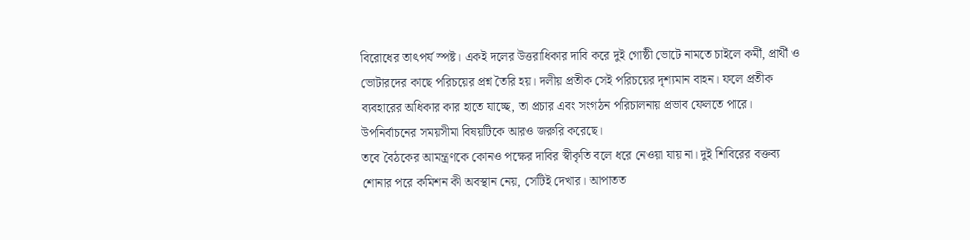বিরোধের তাৎপর্য স্পষ্ট। একই দলের উত্তরাধিকার দাবি করে দুই গোষ্ঠী ভোটে নামতে চাইলে কর্মী, প্রার্থী ও ভোটারদের কাছে পরিচয়ের প্রশ্ন তৈরি হয়। দলীয় প্রতীক সেই পরিচয়ের দৃশ্যমান বাহন। ফলে প্রতীক ব্যবহারের অধিকার কার হাতে যাচ্ছে, তা প্রচার এবং সংগঠন পরিচালনায় প্রভাব ফেলতে পারে। উপনির্বাচনের সময়সীমা বিষয়টিকে আরও জরুরি করেছে।
তবে বৈঠকের আমন্ত্রণকে কোনও পক্ষের দাবির স্বীকৃতি বলে ধরে নেওয়া যায় না। দুই শিবিরের বক্তব্য শোনার পরে কমিশন কী অবস্থান নেয়, সেটিই দেখার। আপাতত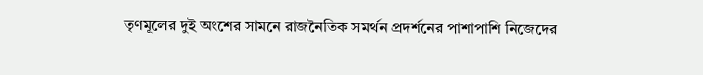তৃণমূলের দুই অংশের সামনে রাজনৈতিক সমর্থন প্রদর্শনের পাশাপাশি নিজেদের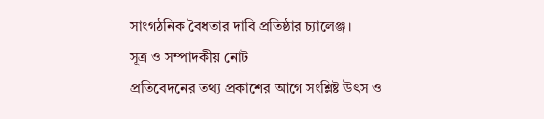সাংগঠনিক বৈধতার দাবি প্রতিষ্ঠার চ্যালেঞ্জ।
সূত্র ও সম্পাদকীয় নোট
প্রতিবেদনের তথ্য প্রকাশের আগে সংশ্লিষ্ট উৎস ও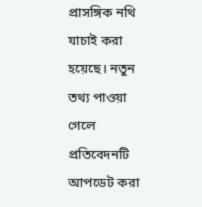প্রাসঙ্গিক নথি যাচাই করা হয়েছে। নতুন তথ্য পাওয়া গেলে প্রতিবেদনটি আপডেট করা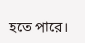হতে পারে।